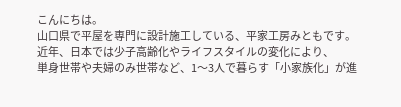こんにちは。
山口県で平屋を専門に設計施工している、平家工房みともです。
近年、日本では少子高齢化やライフスタイルの変化により、
単身世帯や夫婦のみ世帯など、1〜3人で暮らす「小家族化」が進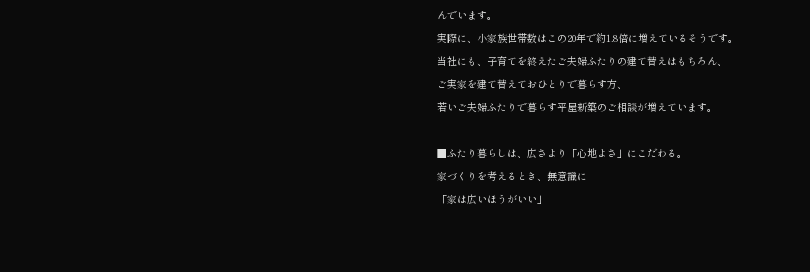んでいます。
実際に、小家族世帯数はこの20年で約1.8倍に増えているそうです。
当社にも、子育てを終えたご夫婦ふたりの建て替えはもちろん、
ご実家を建て替えておひとりで暮らす方、
若いご夫婦ふたりで暮らす平屋新築のご相談が増えています。

■ふたり暮らしは、広さより「心地よさ」にこだわる。
家づくりを考えるとき、無意識に
「家は広いほうがいい」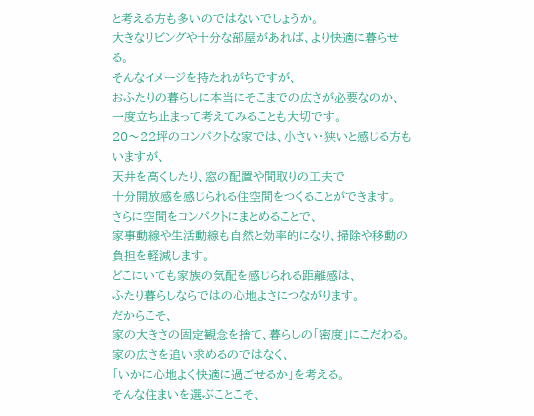と考える方も多いのではないでしょうか。
大きなリビングや十分な部屋があれば、より快適に暮らせる。
そんなイメージを持たれがちですが、
おふたりの暮らしに本当にそこまでの広さが必要なのか、
一度立ち止まって考えてみることも大切です。
20〜22坪のコンパクトな家では、小さい・狭いと感じる方もいますが、
天井を高くしたり、窓の配置や間取りの工夫で
十分開放感を感じられる住空間をつくることができます。
さらに空間をコンパクトにまとめることで、
家事動線や生活動線も自然と効率的になり、掃除や移動の負担を軽減します。
どこにいても家族の気配を感じられる距離感は、
ふたり暮らしならではの心地よさにつながります。
だからこそ、
家の大きさの固定観念を捨て、暮らしの「密度」にこだわる。
家の広さを追い求めるのではなく、
「いかに心地よく快適に過ごせるか」を考える。
そんな住まいを選ぶことこそ、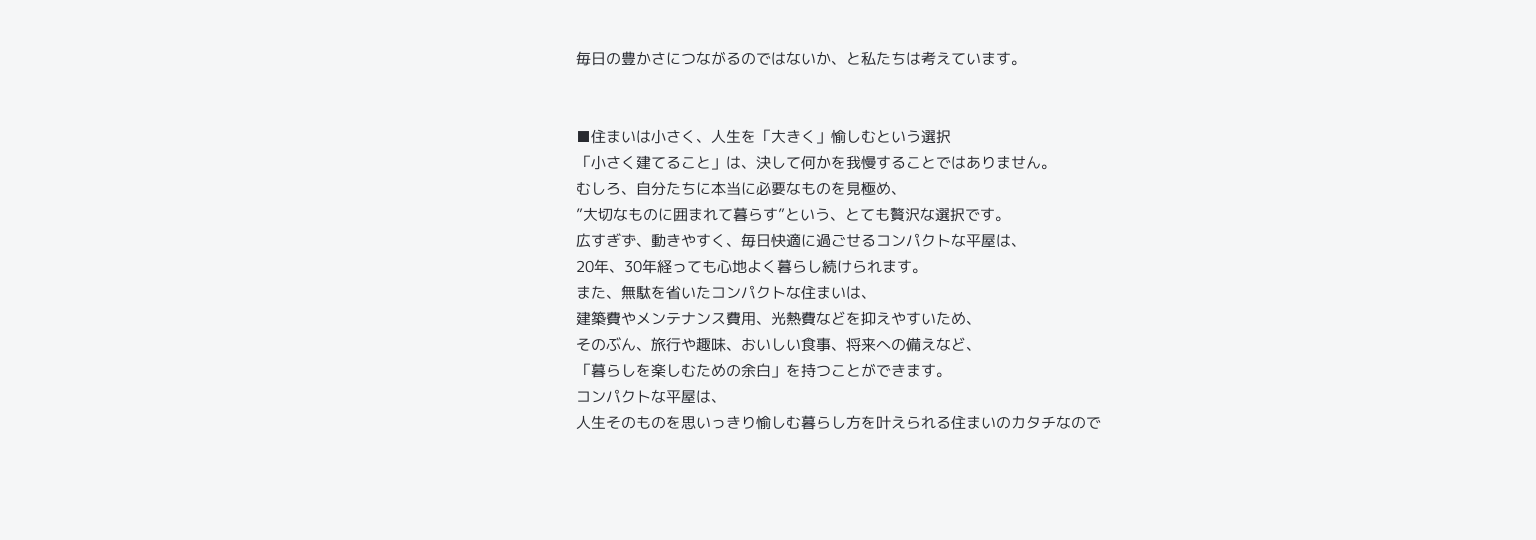毎日の豊かさにつながるのではないか、と私たちは考えています。


■住まいは小さく、人生を「大きく」愉しむという選択
「小さく建てること」は、決して何かを我慢することではありません。
むしろ、自分たちに本当に必要なものを見極め、
”大切なものに囲まれて暮らす”という、とても贅沢な選択です。
広すぎず、動きやすく、毎日快適に過ごせるコンパクトな平屋は、
20年、30年経っても心地よく暮らし続けられます。
また、無駄を省いたコンパクトな住まいは、
建築費やメンテナンス費用、光熱費などを抑えやすいため、
そのぶん、旅行や趣味、おいしい食事、将来への備えなど、
「暮らしを楽しむための余白」を持つことができます。
コンパクトな平屋は、
人生そのものを思いっきり愉しむ暮らし方を叶えられる住まいのカタチなので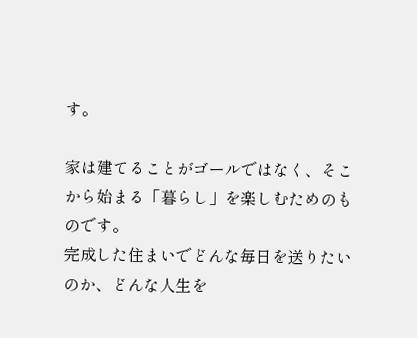す。

家は建てることがゴールではなく、そこから始まる「暮らし」を楽しむためのものです。
完成した住まいでどんな毎日を送りたいのか、どんな人生を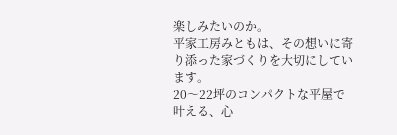楽しみたいのか。
平家工房みともは、その想いに寄り添った家づくりを大切にしています。
20〜22坪のコンパクトな平屋で叶える、心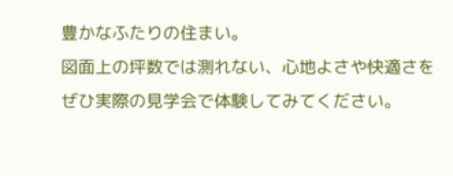豊かなふたりの住まい。
図面上の坪数では測れない、心地よさや快適さを
ぜひ実際の見学会で体験してみてください。